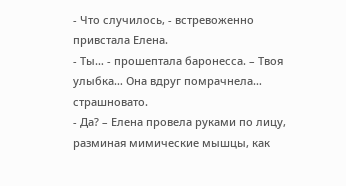- Что случилось, - встревоженно привстала Елена.
- Ты… - прошептала баронесса. – Твоя улыбка… Она вдруг помрачнела… страшновато.
- Да? – Елена провела руками по лицу, разминая мимические мышцы, как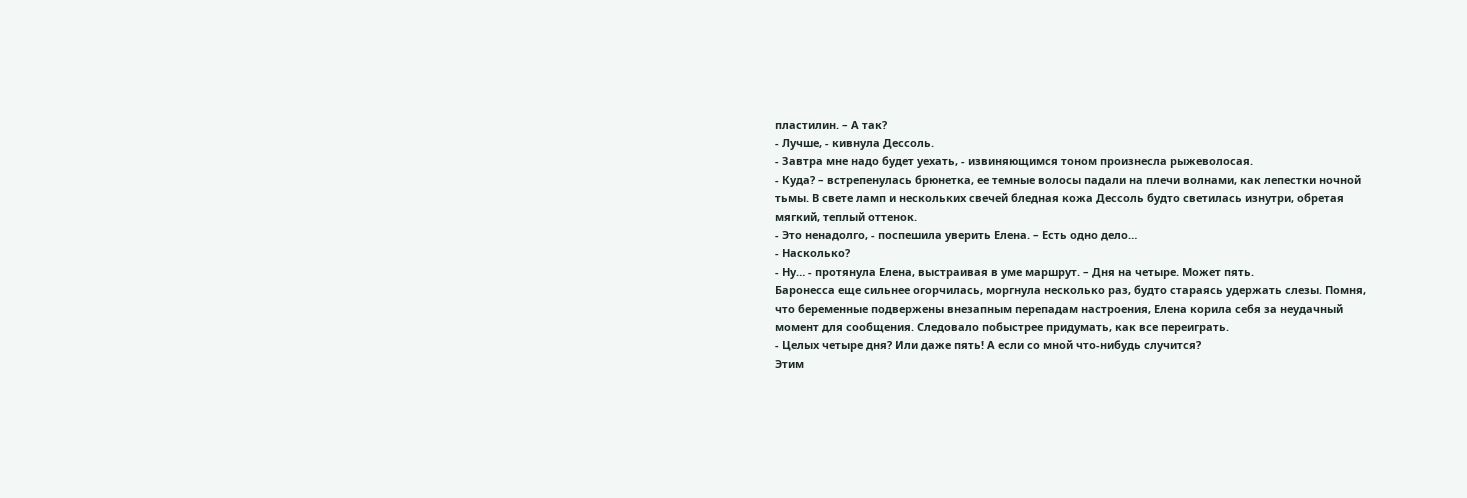пластилин. – А так?
- Лучше, - кивнула Дессоль.
- Завтра мне надо будет уехать, - извиняющимся тоном произнесла рыжеволосая.
- Куда? – встрепенулась брюнетка, ее темные волосы падали на плечи волнами, как лепестки ночной тьмы. В свете ламп и нескольких свечей бледная кожа Дессоль будто светилась изнутри, обретая мягкий, теплый оттенок.
- Это ненадолго, - поспешила уверить Елена. – Есть одно дело…
- Насколько?
- Ну… - протянула Елена, выстраивая в уме маршрут. – Дня на четыре. Может пять.
Баронесса еще сильнее огорчилась, моргнула несколько раз, будто стараясь удержать слезы. Помня, что беременные подвержены внезапным перепадам настроения, Елена корила себя за неудачный момент для сообщения. Следовало побыстрее придумать, как все переиграть.
- Целых четыре дня? Или даже пять! А если со мной что-нибудь случится?
Этим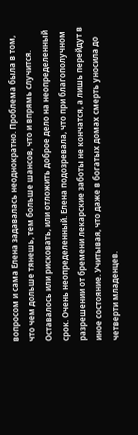вопросом и сама Елена задавалась неоднократно. Проблема была в том, что чем дольше тянешь, тем больше шансов, что и впрямь случится. Оставалось или рисковать, или отложить доброе дело на неопределенный срок. Очень неопределенный. Елена подозревала, что при благополучном разрешении от бремени лекарские заботы не кончатся, а лишь перейдут в иное состояние. Учитывая, что даже в богатых домах смерть уносила до четверти младенцев.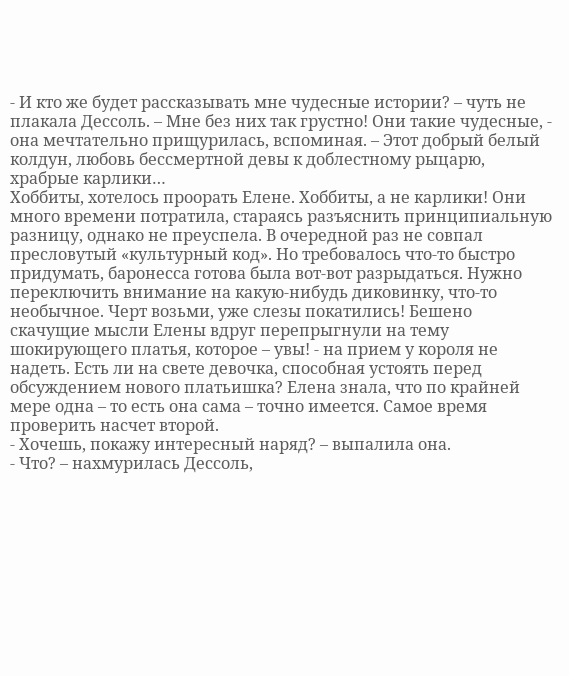- И кто же будет рассказывать мне чудесные истории? – чуть не плакала Дессоль. – Мне без них так грустно! Они такие чудесные, - она мечтательно прищурилась, вспоминая. – Этот добрый белый колдун, любовь бессмертной девы к доблестному рыцарю, храбрые карлики…
Хоббиты, хотелось проорать Елене. Хоббиты, а не карлики! Они много времени потратила, стараясь разъяснить принципиальную разницу, однако не преуспела. В очередной раз не совпал пресловутый «культурный код». Но требовалось что-то быстро придумать, баронесса готова была вот-вот разрыдаться. Нужно переключить внимание на какую-нибудь диковинку, что-то необычное. Черт возьми, уже слезы покатились! Бешено скачущие мысли Елены вдруг перепрыгнули на тему шокирующего платья, которое – увы! - на прием у короля не надеть. Есть ли на свете девочка, способная устоять перед обсуждением нового платьишка? Елена знала, что по крайней мере одна – то есть она сама – точно имеется. Самое время проверить насчет второй.
- Хочешь, покажу интересный наряд? – выпалила она.
- Что? – нахмурилась Дессоль,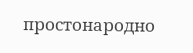простонародно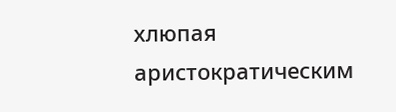хлюпая аристократическим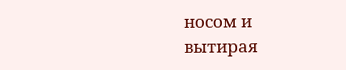носом и вытирая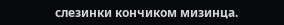слезинки кончиком мизинца.